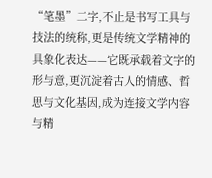“笔墨”二字,不止是书写工具与技法的统称,更是传统文学精神的具象化表达——它既承载着文字的形与意,更沉淀着古人的情感、哲思与文化基因,成为连接文学内容与精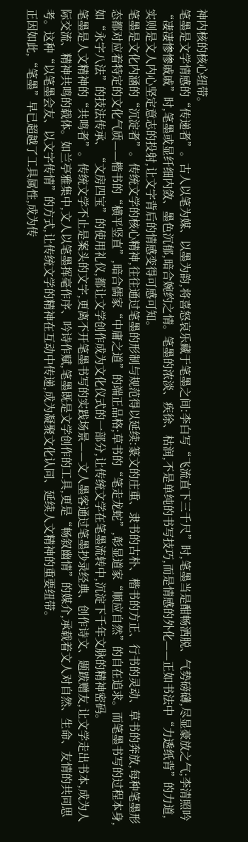神内核的核心纽带。
笔墨是文学情感的“传递者”。古人以笔为媒、以墨为韵,将喜怒哀乐藏于笔墨之间:李白写“飞流直下三千尺”时,笔墨当是酣畅洒脱、气势磅礴,尽显豪放之气;李清照吟“凄凄惨惨戚戚”时,笔墨或显纤细内敛、墨色沉郁,暗合婉约之情。笔墨的浓淡、疾徐、枯润,不是单纯的书写技巧,而是情感的外化——正如书法中“力透纸背”的力道,实则是文人内心坚定意志的投射,让文字背后的情感变得可感可知。
笔墨是文化内涵的“沉淀者”。传统文学的核心精神,往往通过笔墨的形制与规范得以延续:篆文的庄重、隶书的古朴、楷书的方正、行书的灵动、草书的奔放,每种笔墨形态都对应着特定的文化气质——楷书的“横平竖直”,暗合儒家“中庸之道”的端正品格;草书的“笔走龙蛇”,彰显道家“顺应自然”的自在追求。而笔墨书写的过程本身,如“永字八法”的技法传承、“文房四宝”的使用礼仪,都让文学创作成为文化仪式的一部分,让传统文学在笔墨流转中,沉淀下千年文脉的精神密码。
笔墨是人文精神的“共鸣者”。传统文学不止是案头的文字,更离不开笔墨书写的实践场景——文人墨客通过笔墨抄录经典、创作诗文、题跋赠友,让文学走出书本,成为人际交流、精神共鸣的载体。如兰亭雅集中,文人以笔墨挥毫作序、吟诗作赋,笔墨既是文学创作的工具,更是“畅叙幽情”的媒介,承载着文人对自然、生命、友情的共同思考。这种“以笔墨会友、以文字传情”的方式,让传统文学的精神在互动中传递,成为凝聚文化认同、延续人文精神的重要纽带。
正因如此,“笔墨”早已超越了工具属性,成为传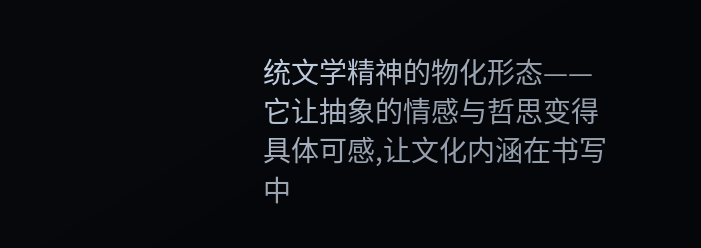统文学精神的物化形态——它让抽象的情感与哲思变得具体可感,让文化内涵在书写中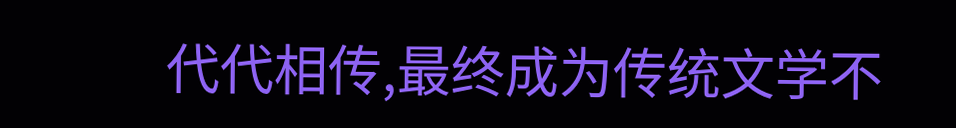代代相传,最终成为传统文学不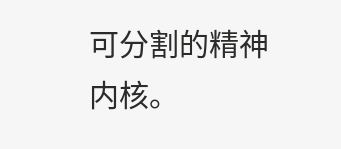可分割的精神内核。